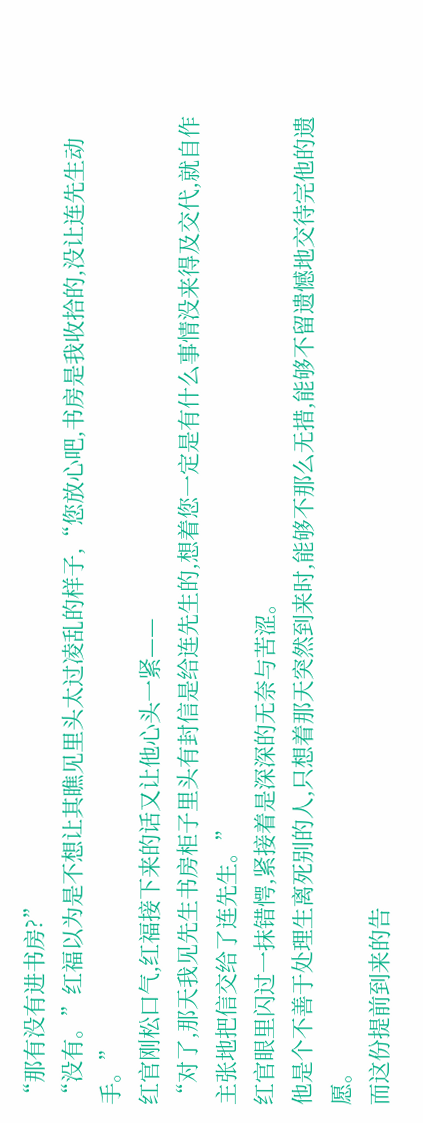“那有没有进书房?”
“没有。”红福以为是不想让其瞧见里头太过凌乱的样子,“您放心吧,书房是我收拾的,没让连先生动手。”
红官刚松口气,红福接下来的话又让他心头一紧——
“对了,那天我见先生书房柜子里头有封信是给连先生的,想着您一定是有什么事情没来得及交代,就自作主张地把信交给了连先生。”
红官眼里闪过一抹错愕,紧接着是深深的无奈与苦涩。
他是个不善于处理生离死别的人,只想着那天突然到来时,能够不那么无措,能够不留遗憾地交待完他的遗愿。
而这份提前到来的告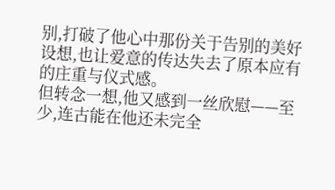别,打破了他心中那份关于告别的美好设想,也让爱意的传达失去了原本应有的庄重与仪式感。
但转念一想,他又感到一丝欣慰——至少,连古能在他还未完全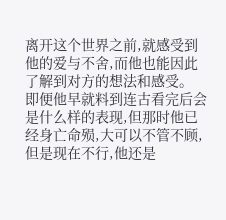离开这个世界之前,就感受到他的爱与不舍,而他也能因此了解到对方的想法和感受。
即便他早就料到连古看完后会是什么样的表现,但那时他已经身亡命殒,大可以不管不顾,但是现在不行,他还是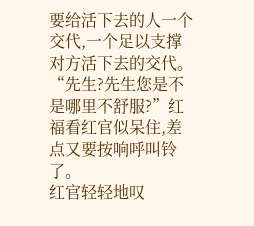要给活下去的人一个交代,一个足以支撑对方活下去的交代。
“先生?先生您是不是哪里不舒服?”红福看红官似呆住,差点又要按响呼叫铃了。
红官轻轻地叹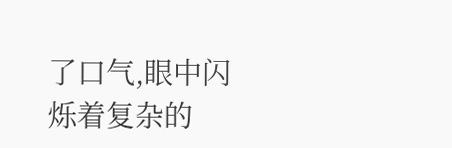了口气,眼中闪烁着复杂的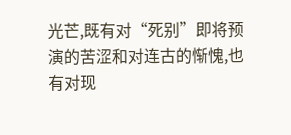光芒,既有对“死别”即将预演的苦涩和对连古的惭愧,也有对现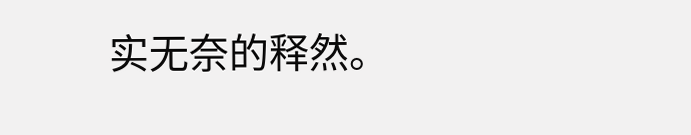实无奈的释然。